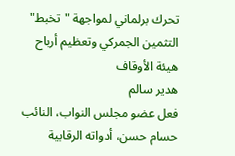تحرك برلماني لمواجهة "تخبط" التثمين الجمركي وتعظيم أرباح هيئة الأوقاف
هدير سالم
فعل عضو مجلس النواب، النائب حسام حسن، أدواته الرقابية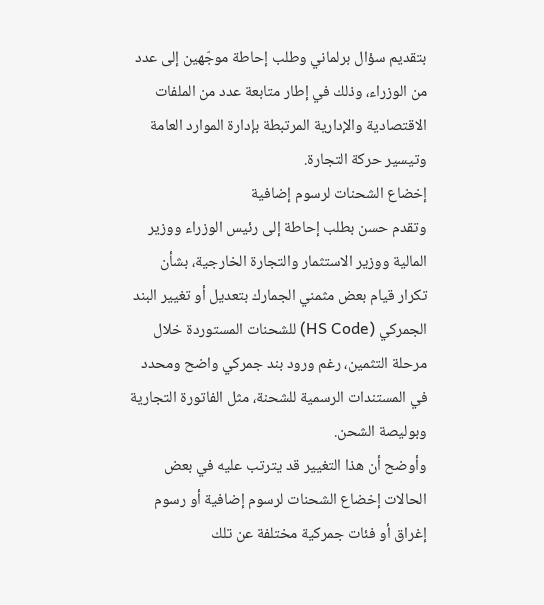بتقديم سؤال برلماني وطلب إحاطة موجّهين إلى عدد من الوزراء، وذلك في إطار متابعة عدد من الملفات الاقتصادية والإدارية المرتبطة بإدارة الموارد العامة وتيسير حركة التجارة.
إخضاع الشحنات لرسوم إضافية
وتقدم حسن بطلب إحاطة إلى رئيس الوزراء ووزير المالية ووزير الاستثمار والتجارة الخارجية، بشأن تكرار قيام بعض مثمني الجمارك بتعديل أو تغيير البند الجمركي (HS Code) للشحنات المستوردة خلال مرحلة التثمين، رغم ورود بند جمركي واضح ومحدد في المستندات الرسمية للشحنة، مثل الفاتورة التجارية وبوليصة الشحن.
وأوضح أن هذا التغيير قد يترتب عليه في بعض الحالات إخضاع الشحنات لرسوم إضافية أو رسوم إغراق أو فئات جمركية مختلفة عن تلك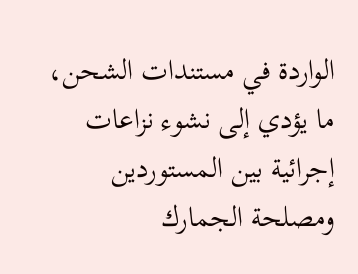الواردة في مستندات الشحن، ما يؤدي إلى نشوء نزاعات إجرائية بين المستوردين ومصلحة الجمارك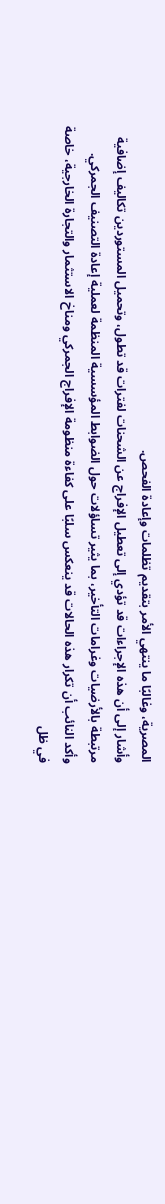المصرية، وغالبًا ما ينتهي الأمر بتقديم تظلمات وإعادة الفحص.
وأشار إلى أن هذه الإجراءات قد تؤدي إلى تعطيل الإفراج عن الشحنات لفترات قد تطول، وتحميل المستوردين تكاليف إضافية مرتبطة بالأرضيات وغرامات التأخير، بما يثير تساؤلات حول الضوابط المؤسسية المنظمة لعملية إعادة التصنيف الجمركي.
وأكد النائب أن تكرار هذه الحالات قد ينعكس سلبًا على كفاءة منظومة الإفراج الجمركي ومناخ الاستثمار والتجارة الخارجية، خاصة في ظل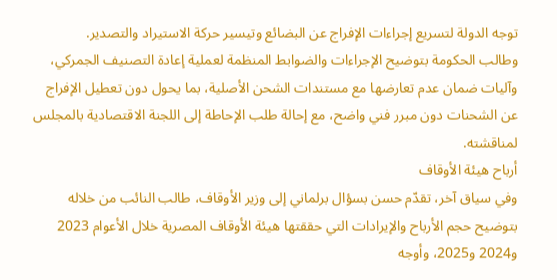توجه الدولة لتسريع إجراءات الإفراج عن البضائع وتيسير حركة الاستيراد والتصدير.
وطالب الحكومة بتوضيح الإجراءات والضوابط المنظمة لعملية إعادة التصنيف الجمركي، وآليات ضمان عدم تعارضها مع مستندات الشحن الأصلية، بما يحول دون تعطيل الإفراج عن الشحنات دون مبرر فني واضح، مع إحالة طلب الإحاطة إلى اللجنة الاقتصادية بالمجلس لمناقشته.
أرباح هيئة الأوقاف
وفي سياق آخر، تقدّم حسن بسؤال برلماني إلى وزير الأوقاف، طالب النائب من خلاله بتوضيح حجم الأرباح والإيرادات التي حققتها هيئة الأوقاف المصرية خلال الأعوام 2023 و2024 و2025، وأوجه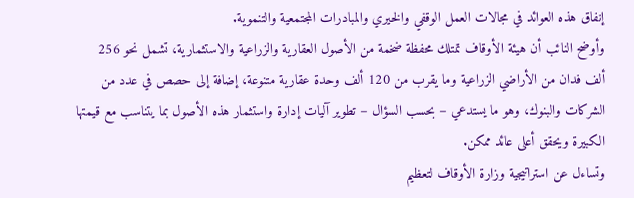إنفاق هذه العوائد في مجالات العمل الوقفي والخيري والمبادرات المجتمعية والتنموية.
وأوضح النائب أن هيئة الأوقاف تمتلك محفظة ضخمة من الأصول العقارية والزراعية والاستثمارية، تشمل نحو 256 ألف فدان من الأراضي الزراعية وما يقرب من 120 ألف وحدة عقارية متنوعة، إضافة إلى حصص في عدد من الشركات والبنوك، وهو ما يستدعي – بحسب السؤال – تطوير آليات إدارة واستثمار هذه الأصول بما يتناسب مع قيمتها الكبيرة ويحقق أعلى عائد ممكن.
وتساءل عن استراتيجية وزارة الأوقاف لتعظيم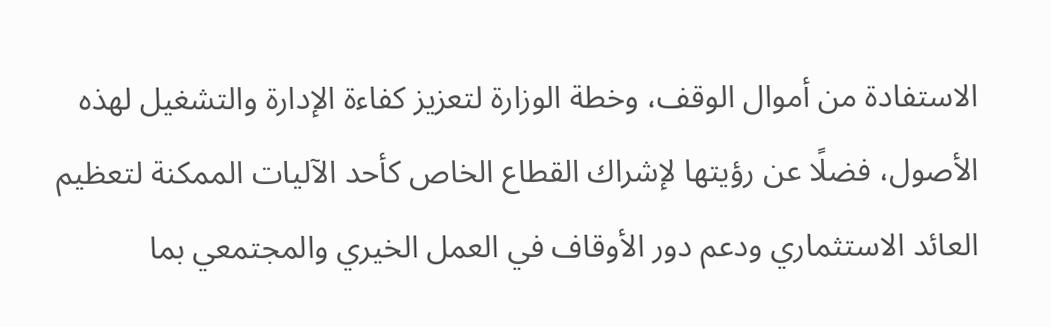الاستفادة من أموال الوقف، وخطة الوزارة لتعزيز كفاءة الإدارة والتشغيل لهذه الأصول، فضلًا عن رؤيتها لإشراك القطاع الخاص كأحد الآليات الممكنة لتعظيم العائد الاستثماري ودعم دور الأوقاف في العمل الخيري والمجتمعي بما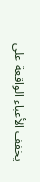يخفف الأعباء الواقعة على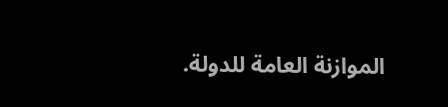الموازنة العامة للدولة.